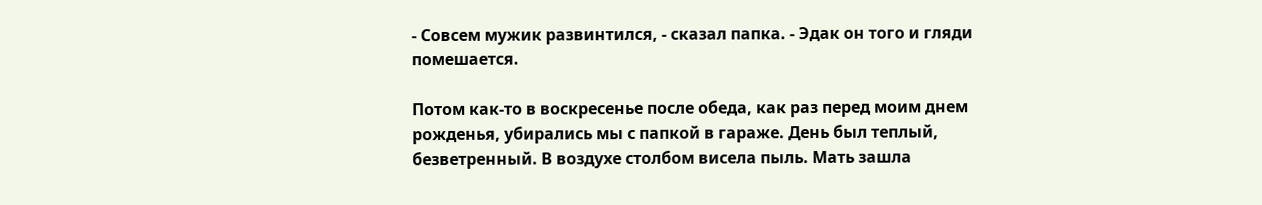- Совсем мужик развинтился, - сказал папка. - Эдак он того и гляди помешается.

Потом как-то в воскресенье после обеда, как раз перед моим днем рожденья, убирались мы с папкой в гараже. День был теплый, безветренный. В воздухе столбом висела пыль. Мать зашла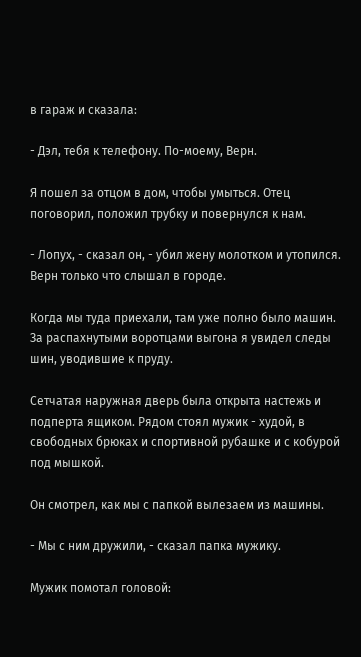в гараж и сказала:

- Дэл, тебя к телефону. По-моему, Верн.

Я пошел за отцом в дом, чтобы умыться. Отец поговорил, положил трубку и повернулся к нам.

- Лопух, - сказал он, - убил жену молотком и утопился. Верн только что слышал в городе.

Когда мы туда приехали, там уже полно было машин. За распахнутыми воротцами выгона я увидел следы шин, уводившие к пруду.

Сетчатая наружная дверь была открыта настежь и подперта ящиком. Рядом стоял мужик - худой, в свободных брюках и спортивной рубашке и с кобурой под мышкой.

Он смотрел, как мы с папкой вылезаем из машины.

- Мы с ним дружили, - сказал папка мужику.

Мужик помотал головой: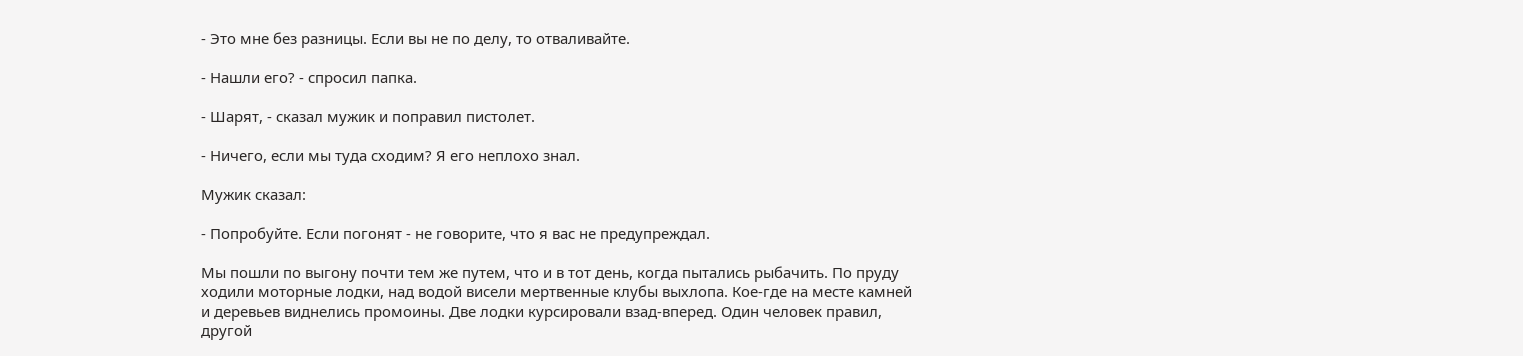- Это мне без разницы. Если вы не по делу, то отваливайте.

- Нашли его? - спросил папка.

- Шарят, - сказал мужик и поправил пистолет.

- Ничего, если мы туда сходим? Я его неплохо знал.

Мужик сказал:

- Попробуйте. Если погонят - не говорите, что я вас не предупреждал.

Мы пошли по выгону почти тем же путем, что и в тот день, когда пытались рыбачить. По пруду ходили моторные лодки, над водой висели мертвенные клубы выхлопа. Кое-где на месте камней и деревьев виднелись промоины. Две лодки курсировали взад-вперед. Один человек правил, другой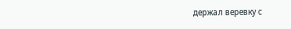держал веревку с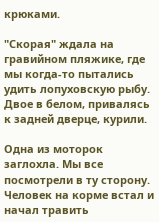крюками.

"Скорая" ждала на гравийном пляжике, где мы когда-то пытались удить лопуховскую рыбу. Двое в белом, привалясь к задней дверце, курили.

Одна из моторок заглохла. Мы все посмотрели в ту сторону. Человек на корме встал и начал травить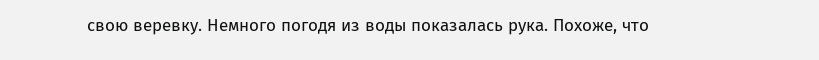свою веревку. Немного погодя из воды показалась рука. Похоже, что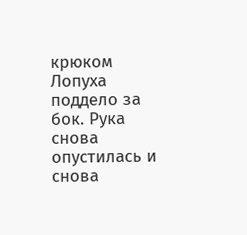крюком Лопуха поддело за бок. Рука снова опустилась и снова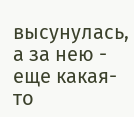высунулась, а за нею - еще какая-то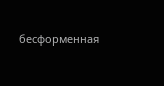бесформенная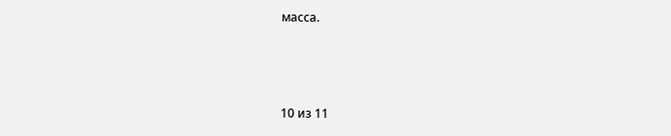масса.



10 из 11